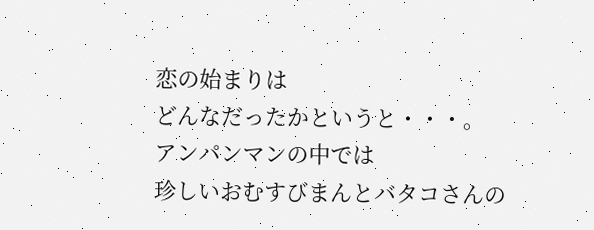恋の始まりは
どんなだったかというと・・・。
アンパンマンの中では
珍しいおむすびまんとバタコさんの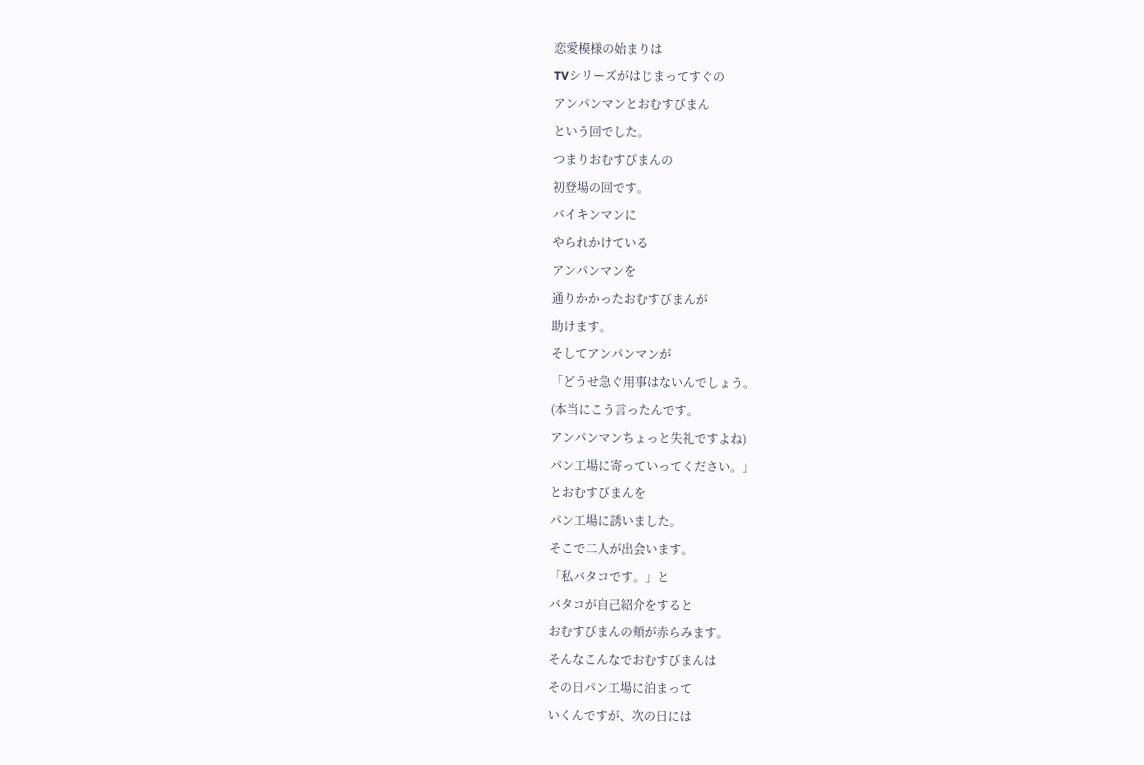恋愛模様の始まりは
TVシリーズがはじまってすぐの
アンパンマンとおむすびまん
という回でした。
つまりおむすびまんの
初登場の回です。
バイキンマンに
やられかけている
アンパンマンを
通りかかったおむすびまんが
助けます。
そしてアンパンマンが
「どうせ急ぐ用事はないんでしょう。
(本当にこう言ったんです。
アンパンマンちょっと失礼ですよね)
パン工場に寄っていってください。」
とおむすびまんを
パン工場に誘いました。
そこで二人が出会います。
「私バタコです。」と
バタコが自己紹介をすると
おむすびまんの頬が赤らみます。
そんなこんなでおむすびまんは
その日パン工場に泊まって
いくんですが、次の日には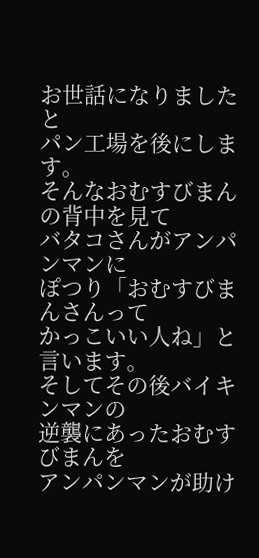お世話になりましたと
パン工場を後にします。
そんなおむすびまんの背中を見て
バタコさんがアンパンマンに
ぽつり「おむすびまんさんって
かっこいい人ね」と言います。
そしてその後バイキンマンの
逆襲にあったおむすびまんを
アンパンマンが助け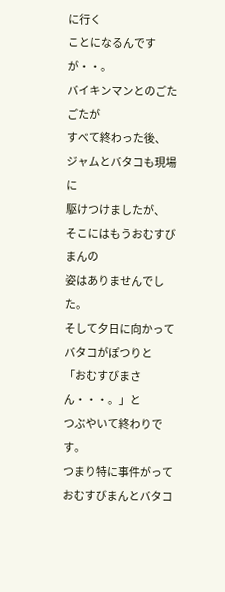に行く
ことになるんですが・・。
バイキンマンとのごたごたが
すべて終わった後、
ジャムとバタコも現場に
駆けつけましたが、
そこにはもうおむすびまんの
姿はありませんでした。
そして夕日に向かって
バタコがぽつりと
「おむすびまさん・・・。」と
つぶやいて終わりです。
つまり特に事件がって
おむすびまんとバタコ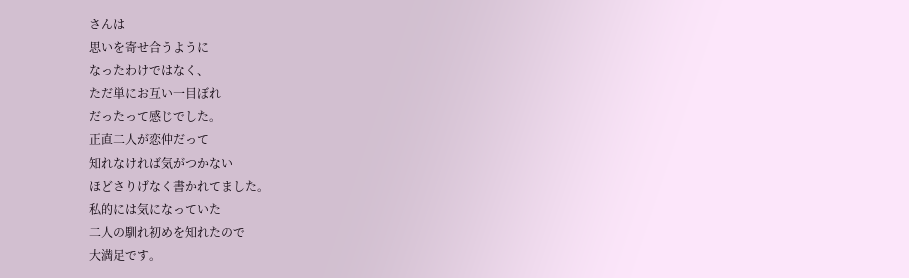さんは
思いを寄せ合うように
なったわけではなく、
ただ単にお互い一目ぼれ
だったって感じでした。
正直二人が恋仲だって
知れなければ気がつかない
ほどさりげなく書かれてました。
私的には気になっていた
二人の馴れ初めを知れたので
大満足です。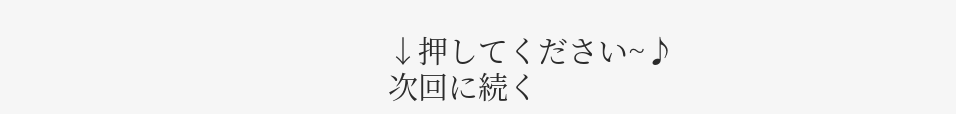↓押してください~♪
次回に続く